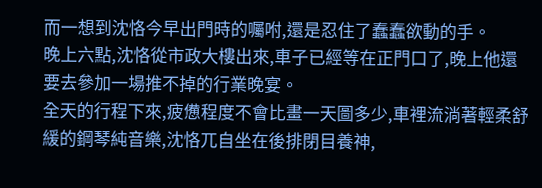而一想到沈恪今早出門時的囑咐,還是忍住了蠢蠢欲動的手。
晚上六點,沈恪從市政大樓出來,車子已經等在正門口了,晚上他還要去參加一場推不掉的行業晚宴。
全天的行程下來,疲憊程度不會比畫一天圖多少,車裡流淌著輕柔舒緩的鋼琴純音樂,沈恪兀自坐在後排閉目養神,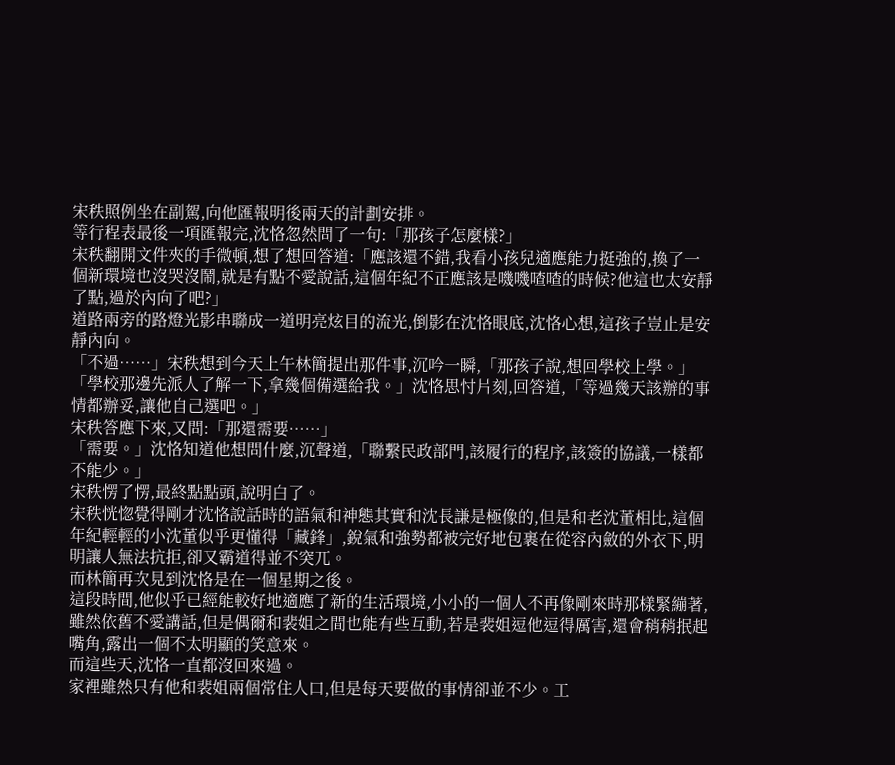宋秩照例坐在副駕,向他匯報明後兩天的計劃安排。
等行程表最後一項匯報完,沈恪忽然問了一句:「那孩子怎麼樣?」
宋秩翻開文件夾的手微頓,想了想回答道:「應該還不錯,我看小孩兒適應能力挺強的,換了一個新環境也沒哭沒鬧,就是有點不愛說話,這個年紀不正應該是嘰嘰喳喳的時候?他這也太安靜了點,過於內向了吧?」
道路兩旁的路燈光影串聯成一道明亮炫目的流光,倒影在沈恪眼底,沈恪心想,這孩子豈止是安靜內向。
「不過……」宋秩想到今天上午林簡提出那件事,沉吟一瞬,「那孩子說,想回學校上學。」
「學校那邊先派人了解一下,拿幾個備選給我。」沈恪思忖片刻,回答道,「等過幾天該辦的事情都辦妥,讓他自己選吧。」
宋秩答應下來,又問:「那還需要……」
「需要。」沈恪知道他想問什麼,沉聲道,「聯繫民政部門,該履行的程序,該簽的協議,一樣都不能少。」
宋秩愣了愣,最終點點頭,說明白了。
宋秩恍惚覺得剛才沈恪說話時的語氣和神態其實和沈長謙是極像的,但是和老沈董相比,這個年紀輕輕的小沈董似乎更懂得「藏鋒」,銳氣和強勢都被完好地包裹在從容內斂的外衣下,明明讓人無法抗拒,卻又霸道得並不突兀。
而林簡再次見到沈恪是在一個星期之後。
這段時間,他似乎已經能較好地適應了新的生活環境,小小的一個人不再像剛來時那樣緊繃著,雖然依舊不愛講話,但是偶爾和裴姐之間也能有些互動,若是裴姐逗他逗得厲害,還會稍稍抿起嘴角,露出一個不太明顯的笑意來。
而這些天,沈恪一直都沒回來過。
家裡雖然只有他和裴姐兩個常住人口,但是每天要做的事情卻並不少。工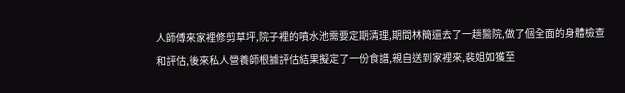人師傅來家裡修剪草坪,院子裡的噴水池需要定期清理,期間林簡還去了一趟醫院,做了個全面的身體檢查和評估,後來私人營養師根據評估結果擬定了一份食譜,親自送到家裡來,裴姐如獲至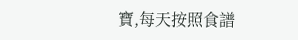寶,每天按照食譜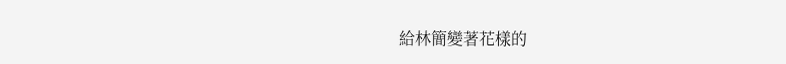給林簡變著花樣的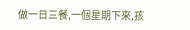做一日三餐,一個星期下來,孩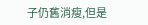子仍舊消瘦,但是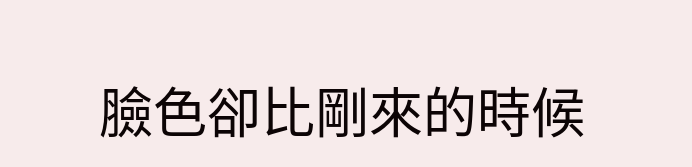臉色卻比剛來的時候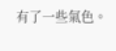有了一些氣色。